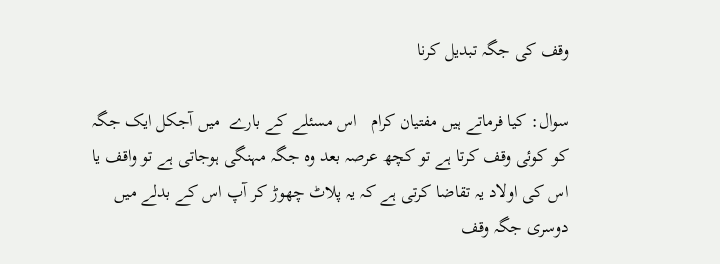وقف کی جگہ تبدیل کرنا

سوال: کیا فرماتے ہیں مفتیان کرام   اس مسئلے کے بارے  میں آجکل ایک جگہ کو کوئی وقف کرتا ہے تو کچھ عرصہ بعد وہ جگہ مہنگی ہوجاتی ہے تو واقف یا اس کی اولاد یہ تقاضا کرتی ہے کہ یہ پلاٹ چھوڑ کر آپ اس کے بدلے میں دوسری جگہ وقف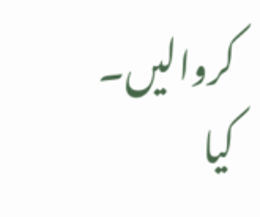کروالیں۔ کیا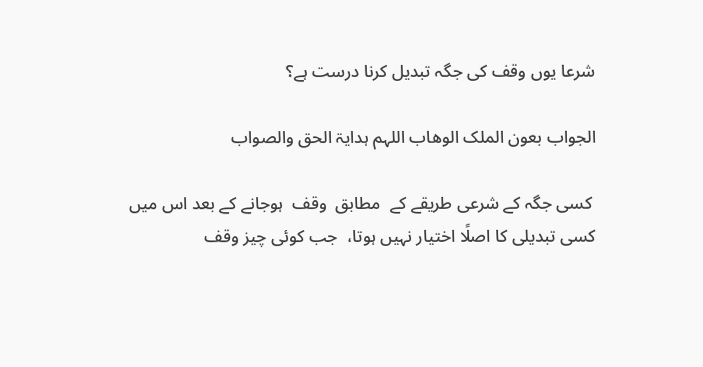شرعا یوں وقف کی جگہ تبدیل کرنا درست ہے؟

الجواب بعون الملک الوھاب اللہم ہدایۃ الحق والصواب

 کسی جگہ کے شرعی طریقے کے  مطابق  وقف  ہوجانے کے بعد اس میں کسی تبدیلی کا اصلًا اختیار نہیں ہوتا،  جب کوئی چیز وقف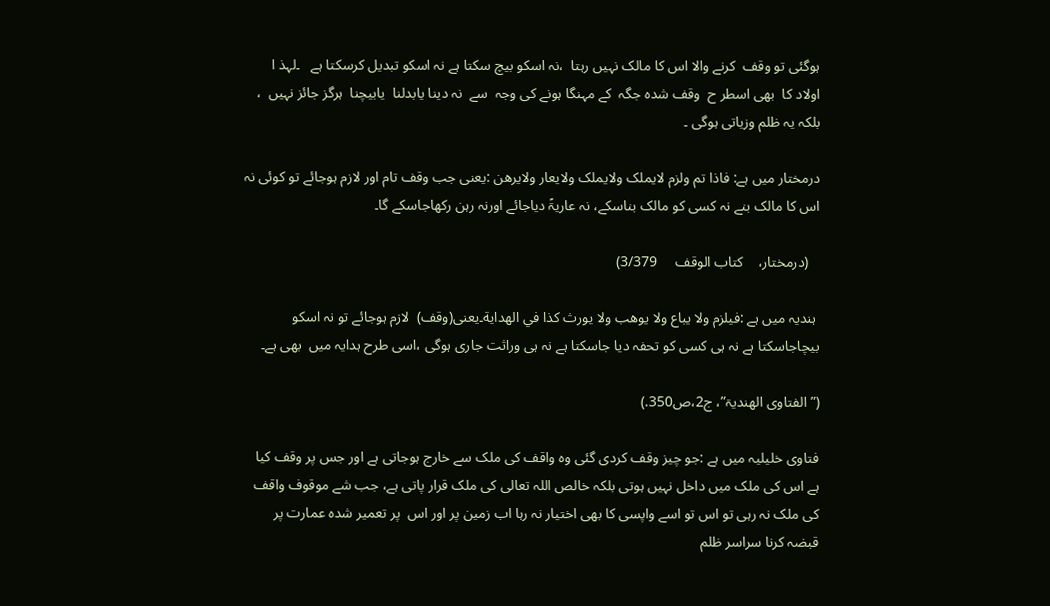ہوگئی تو وقف  کرنے والا اس کا مالک نہیں رہتا  ،نہ اسکو بیچ سکتا ہے نہ اسکو تبدیل کرسکتا ہے   ۔لہذ ا اولاد کا  بھی اسطر ح  وقف شدہ جگہ  کے مہنگا ہونے کی وجہ  سے  نہ دینا یابدلنا  یابیچنا  ہرگز جائز نہیں  ، بلکہ یہ ظلم وزیاتی ہوگی ۔

درمختار میں ہے: فاذا تم ولزم لایملک ولایملک ولایعار ولایرھن :یعنی جب وقف تام اور لازم ہوجائے تو کوئی نہ اس کا مالک بنے نہ کسی کو مالک بناسکے، نہ عاریۃً دیاجائے اورنہ رہن رکھاجاسکے گا۔

   (درمختار،    کتاب الوقف     3/379)

 ہندیہ میں ہے :فيلزم ولا يباع ولا يوهب ولا يورث كذا في الهداية۔یعنی(وقف)  لازم ہوجائے تو نہ اسکو بیچاجاسکتا ہے نہ ہی کسی کو تحفہ دیا جاسکتا ہے نہ ہی وراثت جاری ہوگی ،اسی طرح ہدایہ میں  بھی ہے۔

(”الفتاوی الھندیۃ”، ج2،ص350.)

فتاوی خلیلیہ میں ہے :جو چیز وقف کردی گئی وہ واقف کی ملک سے خارج ہوجاتی ہے اور جس پر وقف کیا ہے اس کی ملک میں داخل نہیں ہوتی بلکہ خالص اللہ تعالی کی ملک قرار پاتی ہے، جب شے موقوف واقف کی ملک نہ رہی تو اس تو اسے واپسی کا بھی اختیار نہ رہا اب زمین پر اور اس  پر تعمیر شدہ عمارت پر  قبضہ کرنا سراسر ظلم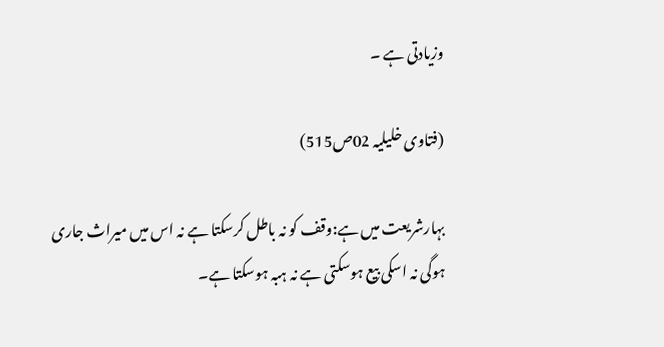وزیادتی ہے ۔

(فتاوی خلیلیہ 02ص515)

بہارشریعت میں ہے:وقف کو نہ باطل کرسکتا ہے نہ اس میں میراث جاری ہوگی نہ اسکی بیع ہوسکتی ہے نہ ہبہ ہوسکتا ہے۔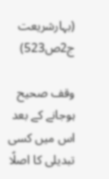(بہارشریعت ج2ص523)

وقف صحیح ہوجانے کے بعد اس میں کسی تبدیلی کا اصلًا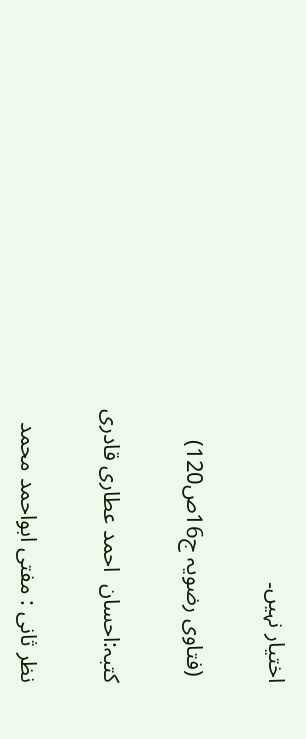اختیار نہیں۔

 (فتاوی رضویہ ج16ص120)

کتبہ:احسان  احمد عطاری قادری

نظر ثانی : مفتی ابواحمد محمد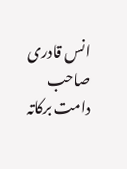انس قادری صاحب دامت برکاتہ